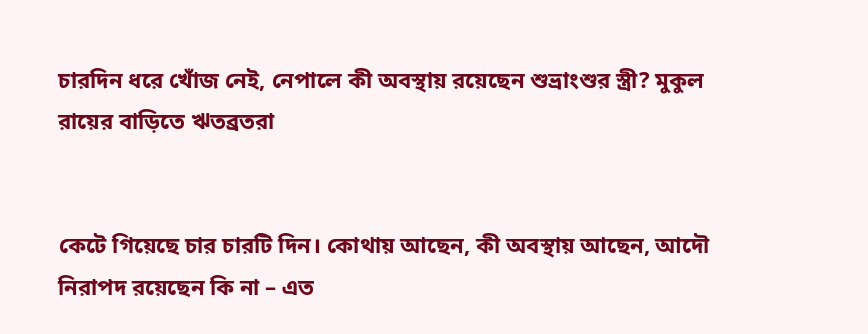চারদিন ধরে খোঁজ নেই, নেপালে কী অবস্থায় রয়েছেন শুভ্রাংশুর স্ত্রী? মুকুল রায়ের বাড়িতে ঋতব্রতরা


কেটে গিয়েছে চার চারটি দিন। কোথায় আছেন, কী অবস্থায় আছেন, আদৌ নিরাপদ রয়েছেন কি না – এত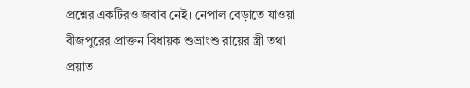প্রশ্নের একটিরও জবাব নেই। নেপাল বেড়াতে যাওয়া বীজপুরের প্রাক্তন বিধায়ক শুভ্রাংশু রায়ের স্ত্রী তথা প্রয়াত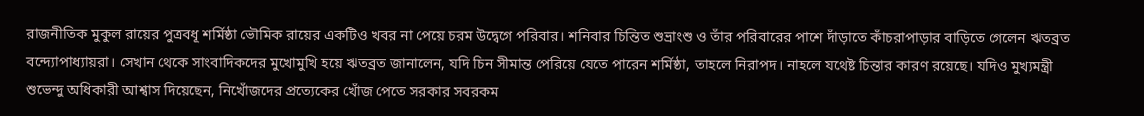রাজনীতিক মুকুল রায়ের পুত্রবধূ শর্মিষ্ঠা ভৌমিক রায়ের একটিও খবর না পেয়ে চরম উদ্বেগে পরিবার। শনিবার চিন্তিত শুভ্রাংশু ও তাঁর পরিবারের পাশে দাঁড়াতে কাঁচরাপাড়ার বাড়িতে গেলেন ঋতব্রত বন্দ্যোপাধ্যায়রা। সেখান থেকে সাংবাদিকদের মুখোমুখি হয়ে ঋতব্রত জানালেন, যদি চিন সীমান্ত পেরিয়ে যেতে পারেন শর্মিষ্ঠা, তাহলে নিরাপদ। নাহলে যথেষ্ট চিন্তার কারণ রয়েছে। যদিও মুখ্যমন্ত্রী শুভেন্দু অধিকারী আশ্বাস দিয়েছেন, নিখোঁজদের প্রত্যেকের খোঁজ পেতে সরকার সবরকম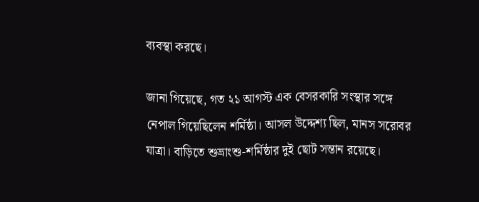ব্যবস্থা করছে।

জানা গিয়েছে, গত ২১ আগস্ট এক বেসরকারি সংস্থার সঙ্গে নেপাল গিয়েছিলেন শর্মিষ্ঠা। আসল উদ্দেশ্য ছিল, মানস সরোবর যাত্রা। বাড়িতে শুভ্রাংশু-শর্মিষ্ঠার দুই ছোট সন্তান রয়েছে।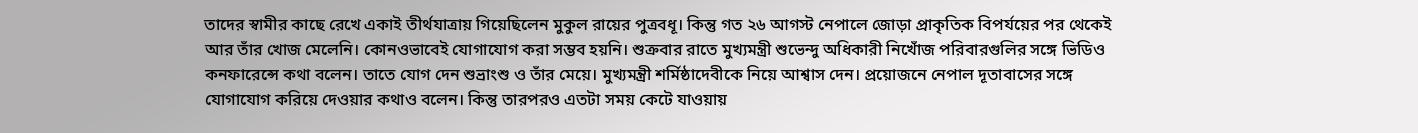তাদের স্বামীর কাছে রেখে একাই তীর্থযাত্রায় গিয়েছিলেন মুকুল রায়ের পুত্রবধূ। কিন্তু গত ২৬ আগস্ট নেপালে জোড়া প্রাকৃতিক বিপর্যয়ের পর থেকেই আর তাঁর খোজ মেলেনি। কোনওভাবেই যোগাযোগ করা সম্ভব হয়নি। শুক্রবার রাতে মুখ্যমন্ত্রী শুভেন্দু অধিকারী নিখোঁজ পরিবারগুলির সঙ্গে ভিডিও কনফারেন্সে কথা বলেন। তাতে যোগ দেন শুভ্রাংশু ও তাঁর মেয়ে। মুখ্যমন্ত্রী শর্মিষ্ঠাদেবীকে নিয়ে আশ্বাস দেন। প্রয়োজনে নেপাল দূতাবাসের সঙ্গে যোগাযোগ করিয়ে দেওয়ার কথাও বলেন। কিন্তু তারপরও এতটা সময় কেটে যাওয়ায়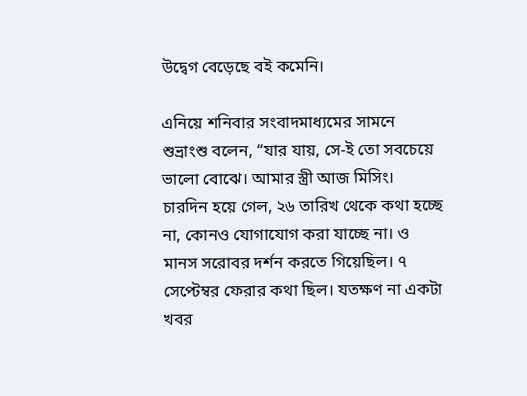উদ্বেগ বেড়েছে বই কমেনি।

এনিয়ে শনিবার সংবাদমাধ্যমের সামনে শুভ্রাংশু বলেন, “যার যায়, সে-ই তো সবচেয়ে ভালো বোঝে। আমার স্ত্রী আজ মিসিং। চারদিন হয়ে গেল, ২৬ তারিখ থেকে কথা হচ্ছে না, কোনও যোগাযোগ করা যাচ্ছে না। ও মানস সরোবর দর্শন করতে গিয়েছিল। ৭ সেপ্টেম্বর ফেরার কথা ছিল। যতক্ষণ না একটা খবর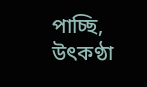পাচ্ছি, উৎকণ্ঠা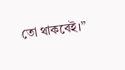তো থাকবেই।”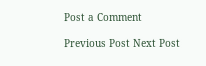Post a Comment

Previous Post Next Post